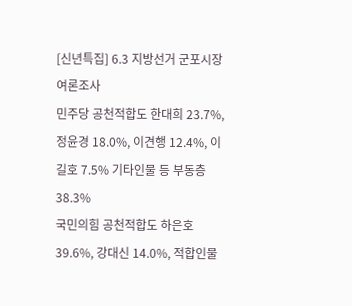[신년특집] 6.3 지방선거 군포시장 여론조사
민주당 공천적합도 한대희 23.7%, 정윤경 18.0%, 이견행 12.4%, 이길호 7.5% 기타인물 등 부동층 38.3%
국민의힘 공천적합도 하은호 39.6%, 강대신 14.0%, 적합인물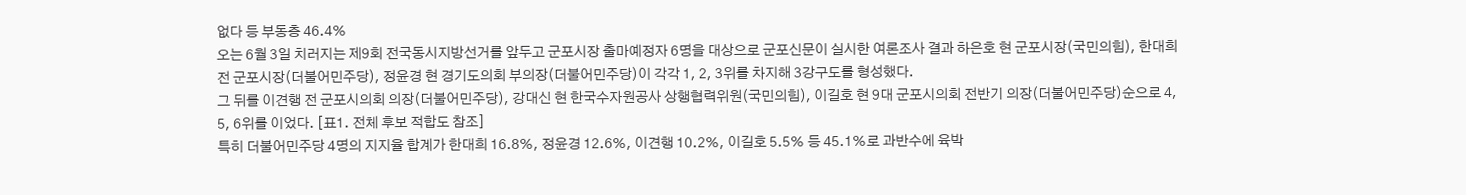없다 등 부동층 46.4%
오는 6월 3일 치러지는 제9회 전국동시지방선거를 앞두고 군포시장 출마예정자 6명을 대상으로 군포신문이 실시한 여론조사 결과 하은호 현 군포시장(국민의힘), 한대희 전 군포시장(더불어민주당), 정윤경 현 경기도의회 부의장(더불어민주당)이 각각 1, 2, 3위를 차지해 3강구도를 형성했다.
그 뒤를 이견행 전 군포시의회 의장(더불어민주당), 강대신 현 한국수자원공사 상행협력위원(국민의힘), 이길호 현 9대 군포시의회 전반기 의장(더불어민주당)순으로 4, 5, 6위를 이었다. [표1. 전체 후보 적합도 참조]
특히 더불어민주당 4명의 지지율 합계가 한대희 16.8%, 정윤경 12.6%, 이견행 10.2%, 이길호 5.5% 등 45.1%로 과반수에 육박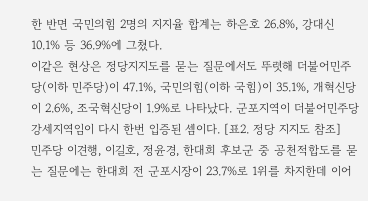한 반면 국민의힘 2명의 지지율 합계는 하은호 26.8%, 강대신 10.1% 등 36.9%에 그쳤다.
이같은 현상은 정당지지도를 묻는 질문에서도 뚜렷해 더불어민주당(이하 민주당)이 47.1%, 국민의힘(이하 국힘)이 35.1%, 개혁신당이 2.6%, 조국혁신당이 1.9%로 나타났다. 군포지역이 더불어민주당 강세지역임이 다시 한번 입증된 셈이다. [표2. 정당 지지도 참조]
민주당 이견행, 이길호, 정윤경, 한대희 후보군 중 공천적합도를 묻는 질문에는 한대희 전 군포시장이 23.7%로 1위를 차지한데 이어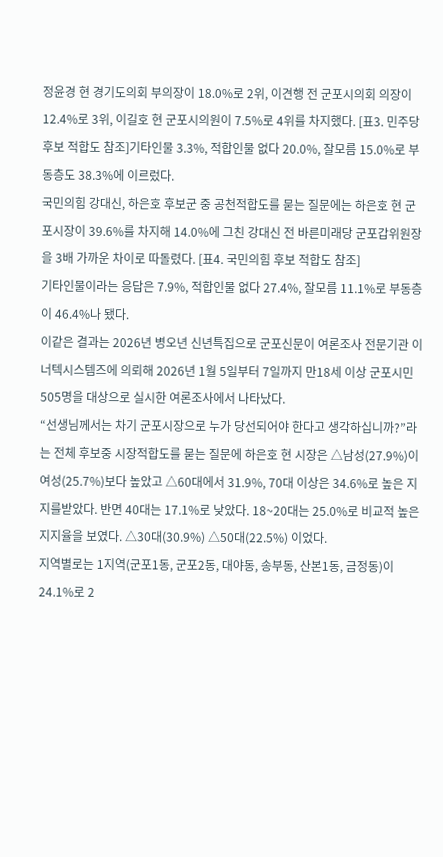정윤경 현 경기도의회 부의장이 18.0%로 2위, 이견행 전 군포시의회 의장이 12.4%로 3위, 이길호 현 군포시의원이 7.5%로 4위를 차지했다. [표3. 민주당 후보 적합도 참조]기타인물 3.3%, 적합인물 없다 20.0%, 잘모름 15.0%로 부동층도 38.3%에 이르렀다.
국민의힘 강대신, 하은호 후보군 중 공천적합도를 묻는 질문에는 하은호 현 군포시장이 39.6%를 차지해 14.0%에 그친 강대신 전 바른미래당 군포갑위원장을 3배 가까운 차이로 따돌렸다. [표4. 국민의힘 후보 적합도 참조]
기타인물이라는 응답은 7.9%, 적합인물 없다 27.4%, 잘모름 11.1%로 부동층이 46.4%나 됐다.
이같은 결과는 2026년 병오년 신년특집으로 군포신문이 여론조사 전문기관 이너텍시스템즈에 의뢰해 2026년 1월 5일부터 7일까지 만18세 이상 군포시민 505명을 대상으로 실시한 여론조사에서 나타났다.
“선생님께서는 차기 군포시장으로 누가 당선되어야 한다고 생각하십니까?”라는 전체 후보중 시장적합도를 묻는 질문에 하은호 현 시장은 △남성(27.9%)이 여성(25.7%)보다 높았고 △60대에서 31.9%, 70대 이상은 34.6%로 높은 지지를받았다. 반면 40대는 17.1%로 낮았다. 18~20대는 25.0%로 비교적 높은 지지율을 보였다. △30대(30.9%) △50대(22.5%) 이었다.
지역별로는 1지역(군포1동, 군포2동, 대야동, 송부동, 산본1동, 금정동)이 24.1%로 2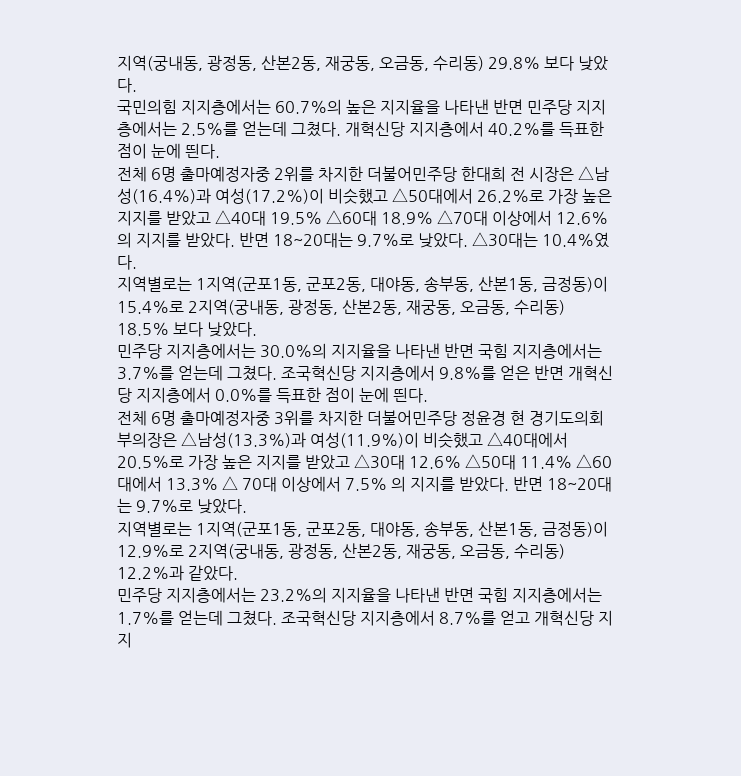지역(궁내동, 광정동, 산본2동, 재궁동, 오금동, 수리동) 29.8% 보다 낮았다.
국민의힘 지지층에서는 60.7%의 높은 지지율을 나타낸 반면 민주당 지지층에서는 2.5%를 얻는데 그쳤다. 개혁신당 지지층에서 40.2%를 득표한 점이 눈에 띈다.
전체 6명 출마예정자중 2위를 차지한 더불어민주당 한대희 전 시장은 △남성(16.4%)과 여성(17.2%)이 비슷했고 △50대에서 26.2%로 가장 높은 지지를 받았고 △40대 19.5% △60대 18.9% △70대 이상에서 12.6%의 지지를 받았다. 반면 18~20대는 9.7%로 낮았다. △30대는 10.4%였다.
지역별로는 1지역(군포1동, 군포2동, 대야동, 송부동, 산본1동, 금정동)이 15.4%로 2지역(궁내동, 광정동, 산본2동, 재궁동, 오금동, 수리동) 18.5% 보다 낮았다.
민주당 지지층에서는 30.0%의 지지율을 나타낸 반면 국힘 지지층에서는 3.7%를 얻는데 그쳤다. 조국혁신당 지지층에서 9.8%를 얻은 반면 개혁신당 지지층에서 0.0%를 득표한 점이 눈에 띈다.
전체 6명 출마예정자중 3위를 차지한 더불어민주당 정윤경 현 경기도의회 부의장은 △남성(13.3%)과 여성(11.9%)이 비슷했고 △40대에서 20.5%로 가장 높은 지지를 받았고 △30대 12.6% △50대 11.4% △60대에서 13.3% △ 70대 이상에서 7.5% 의 지지를 받았다. 반면 18~20대는 9.7%로 낮았다.
지역별로는 1지역(군포1동, 군포2동, 대야동, 송부동, 산본1동, 금정동)이 12.9%로 2지역(궁내동, 광정동, 산본2동, 재궁동, 오금동, 수리동) 12.2%과 같았다.
민주당 지지층에서는 23.2%의 지지율을 나타낸 반면 국힘 지지층에서는 1.7%를 얻는데 그쳤다. 조국혁신당 지지층에서 8.7%를 얻고 개혁신당 지지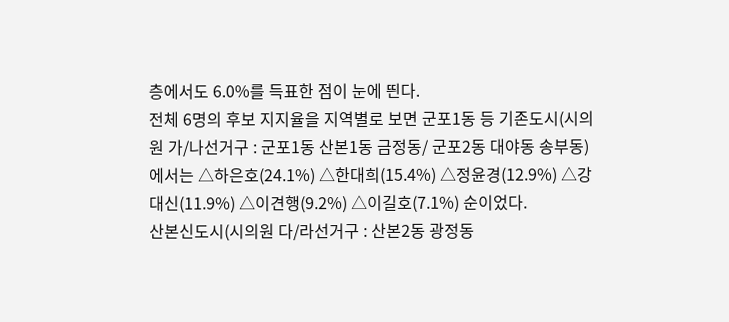층에서도 6.0%를 득표한 점이 눈에 띈다.
전체 6명의 후보 지지율을 지역별로 보면 군포1동 등 기존도시(시의원 가/나선거구 : 군포1동 산본1동 금정동/ 군포2동 대야동 송부동)에서는 △하은호(24.1%) △한대희(15.4%) △정윤경(12.9%) △강대신(11.9%) △이견행(9.2%) △이길호(7.1%) 순이었다.
산본신도시(시의원 다/라선거구 : 산본2동 광정동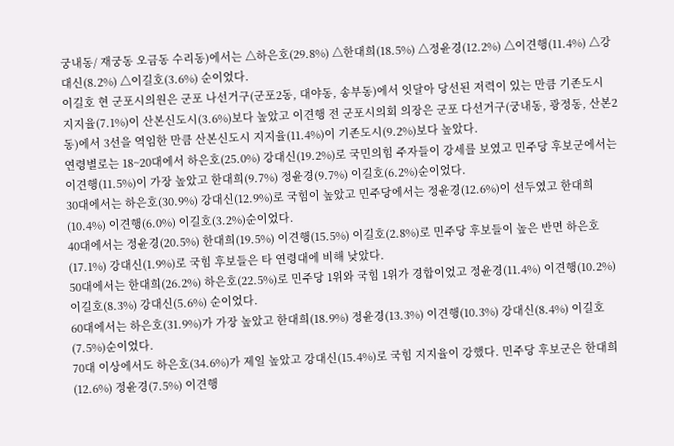궁내동/ 재궁동 오금동 수리동)에서는 △하은호(29.8%) △한대희(18.5%) △정윤경(12.2%) △이견행(11.4%) △강대신(8.2%) △이길호(3.6%) 순이었다.
이길호 현 군포시의원은 군포 나선거구(군포2동, 대야동, 송부동)에서 잇달아 당선된 저력이 있는 만큼 기존도시 지지율(7.1%)이 산본신도시(3.6%)보다 높았고 이견행 전 군포시의회 의장은 군포 다선거구(궁내동, 광정동, 산본2동)에서 3선을 역임한 만큼 산본신도시 지지율(11.4%)이 기존도시(9.2%)보다 높았다.
연령별로는 18~20대에서 하은호(25.0%) 강대신(19.2%)로 국민의힘 주자들이 강세를 보였고 민주당 후보군에서는 이견행(11.5%)이 가장 높았고 한대희(9.7%) 정윤경(9.7%) 이길호(6.2%)순이었다.
30대에서는 하은호(30.9%) 강대신(12.9%)로 국힘이 높았고 민주당에서는 정윤경(12.6%)이 선두였고 한대희(10.4%) 이견행(6.0%) 이길호(3.2%)순이었다.
40대에서는 정윤경(20.5%) 한대희(19.5%) 이견행(15.5%) 이길호(2.8%)로 민주당 후보들이 높은 반면 하은호(17.1%) 강대신(1.9%)로 국힘 후보들은 타 연령대에 비해 낮았다.
50대에서는 한대희(26.2%) 하은호(22.5%)로 민주당 1위와 국힘 1위가 경합이었고 정윤경(11.4%) 이견행(10.2%) 이길호(8.3%) 강대신(5.6%) 순이었다.
60대에서는 하은호(31.9%)가 가장 높았고 한대희(18.9%) 정윤경(13.3%) 이견행(10.3%) 강대신(8.4%) 이길호(7.5%)순이었다.
70대 이상에서도 하은호(34.6%)가 제일 높았고 강대신(15.4%)로 국힘 지지율이 강했다. 민주당 후보군은 한대희(12.6%) 정윤경(7.5%) 이견행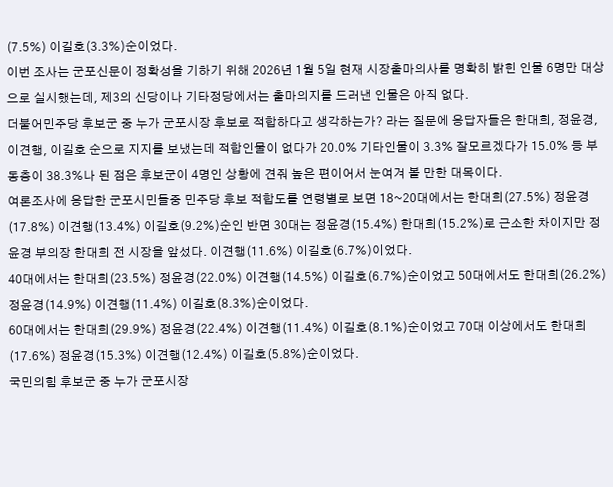(7.5%) 이길호(3.3%)순이었다.
이번 조사는 군포신문이 정확성을 기하기 위해 2026년 1월 5일 현재 시장출마의사를 명확히 밝힌 인물 6명만 대상으로 실시했는데, 제3의 신당이나 기타정당에서는 출마의지를 드러낸 인물은 아직 없다.
더불어민주당 후보군 중 누가 군포시장 후보로 적합하다고 생각하는가? 라는 질문에 응답자들은 한대희, 정윤경, 이견행, 이길호 순으로 지지를 보냈는데 적합인물이 없다가 20.0% 기타인물이 3.3% 잘모르겠다가 15.0% 등 부동층이 38.3%나 된 점은 후보군이 4명인 상황에 견줘 높은 편이어서 눈여겨 볼 만한 대목이다.
여론조사에 응답한 군포시민들중 민주당 후보 적합도를 연령별로 보면 18~20대에서는 한대희(27.5%) 정윤경(17.8%) 이견행(13.4%) 이길호(9.2%)순인 반면 30대는 정윤경(15.4%) 한대희(15.2%)로 근소한 차이지만 정윤경 부의장 한대희 전 시장을 앞섰다. 이견행(11.6%) 이길호(6.7%)이었다.
40대에서는 한대희(23.5%) 정윤경(22.0%) 이견행(14.5%) 이길호(6.7%)순이었고 50대에서도 한대희(26.2%) 정윤경(14.9%) 이견행(11.4%) 이길호(8.3%)순이었다.
60대에서는 한대희(29.9%) 정윤경(22.4%) 이견행(11.4%) 이길호(8.1%)순이었고 70대 이상에서도 한대희(17.6%) 정윤경(15.3%) 이견행(12.4%) 이길호(5.8%)순이었다.
국민의힘 후보군 중 누가 군포시장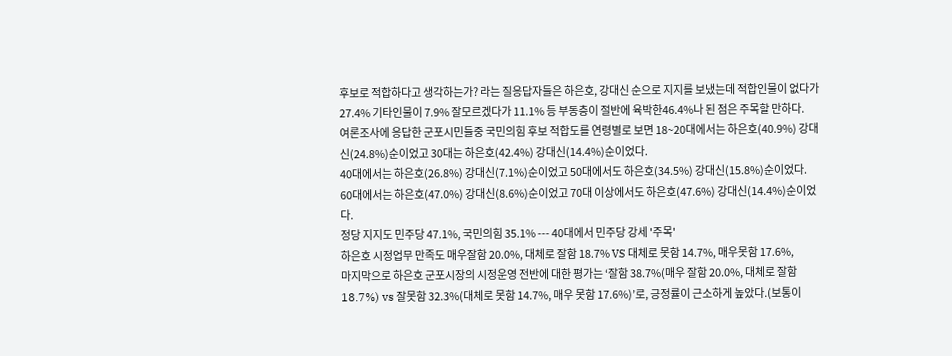후보로 적합하다고 생각하는가? 라는 질응답자들은 하은호, 강대신 순으로 지지를 보냈는데 적합인물이 없다가 27.4% 기타인물이 7.9% 잘모르겠다가 11.1% 등 부동층이 절반에 육박한46.4%나 된 점은 주목할 만하다.
여론조사에 응답한 군포시민들중 국민의힘 후보 적합도를 연령별로 보면 18~20대에서는 하은호(40.9%) 강대신(24.8%)순이었고 30대는 하은호(42.4%) 강대신(14.4%)순이었다.
40대에서는 하은호(26.8%) 강대신(7.1%)순이었고 50대에서도 하은호(34.5%) 강대신(15.8%)순이었다.
60대에서는 하은호(47.0%) 강대신(8.6%)순이었고 70대 이상에서도 하은호(47.6%) 강대신(14.4%)순이었다.
정당 지지도 민주당 47.1%, 국민의힘 35.1% --- 40대에서 민주당 강세 '주목'
하은호 시정업무 만족도 매우잘함 20.0%, 대체로 잘함 18.7% VS 대체로 못함 14.7%, 매우못함 17.6%,
마지막으로 하은호 군포시장의 시정운영 전반에 대한 평가는 ‘잘함 38.7%(매우 잘함 20.0%, 대체로 잘함 18.7%) vs 잘못함 32.3%(대체로 못함 14.7%, 매우 못함 17.6%)’로, 긍정률이 근소하게 높았다.(보통이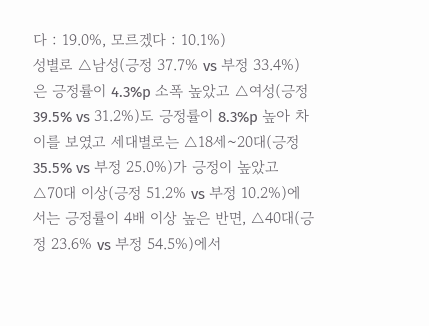다 : 19.0%, 모르겠다 : 10.1%)
성별로 △남성(긍정 37.7% vs 부정 33.4%)은 긍정률이 4.3%p 소폭 높았고 △여성(긍정 39.5% vs 31.2%)도 긍정률이 8.3%p 높아 차이를 보였고 세대별로는 △18세~20대(긍정 35.5% vs 부정 25.0%)가 긍정이 높았고 △70대 이상(긍정 51.2% vs 부정 10.2%)에서는 긍정률이 4배 이상 높은 반면, △40대(긍정 23.6% vs 부정 54.5%)에서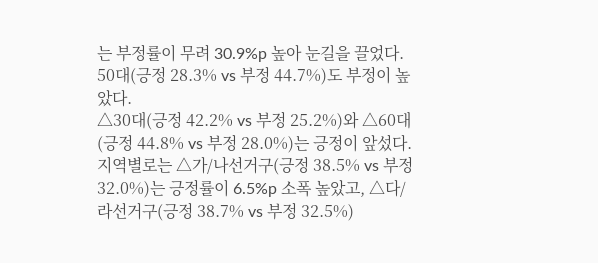는 부정률이 무려 30.9%p 높아 눈길을 끌었다. 50대(긍정 28.3% vs 부정 44.7%)도 부정이 높았다.
△30대(긍정 42.2% vs 부정 25.2%)와 △60대(긍정 44.8% vs 부정 28.0%)는 긍정이 앞섰다.
지역별로는 △가/나선거구(긍정 38.5% vs 부정 32.0%)는 긍정률이 6.5%p 소폭 높았고, △다/라선거구(긍정 38.7% vs 부정 32.5%)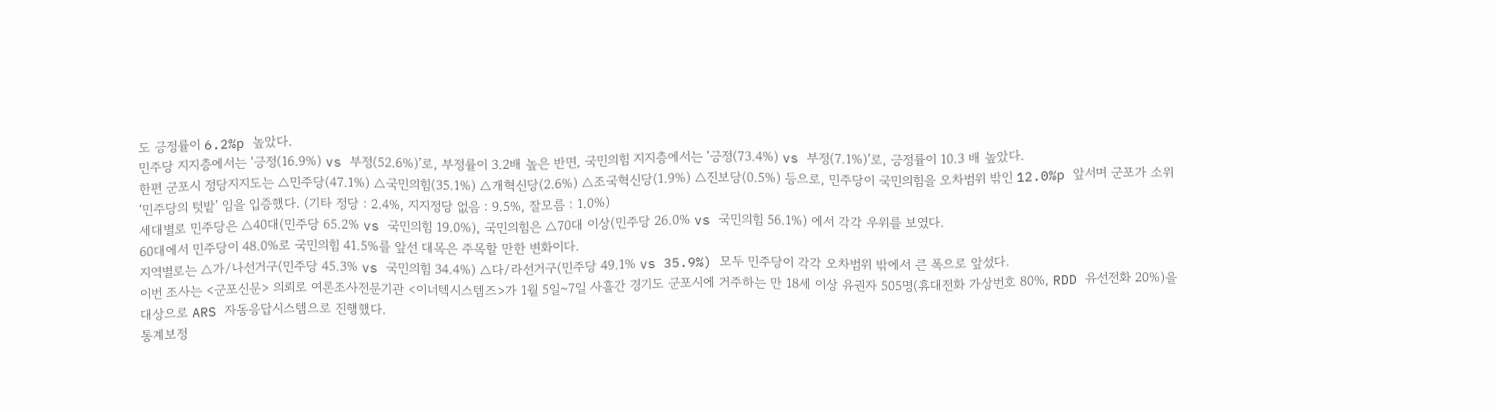도 긍정률이 6.2%p 높았다.
민주당 지지층에서는 ‘긍정(16.9%) vs 부정(52.6%)’로, 부정률이 3.2배 높은 반면, 국민의힘 지지층에서는 ‘긍정(73.4%) vs 부정(7.1%)’로, 긍정률이 10.3 배 높았다.
한편 군포시 정당지지도는 △민주당(47.1%) △국민의힘(35.1%) △개혁신당(2.6%) △조국혁신당(1.9%) △진보당(0.5%) 등으로, 민주당이 국민의힘을 오차범위 밖인 12.0%p 앞서며 군포가 소위 ‘민주당의 텃밭’ 임을 입증했다. (기타 정당 : 2.4%, 지지정당 없음 : 9.5%, 잘모름 : 1.0%)
세대별로 민주당은 △40대(민주당 65.2% vs 국민의힘 19.0%), 국민의힘은 △70대 이상(민주당 26.0% vs 국민의힘 56.1%) 에서 각각 우위를 보였다.
60대에서 민주당이 48.0%로 국민의힘 41.5%를 앞선 대목은 주목할 만한 변화이다.
지역별로는 △가/나선거구(민주당 45.3% vs 국민의힘 34.4%) △다/라선거구(민주당 49.1% vs 35.9%) 모두 민주당이 각각 오차범위 밖에서 큰 폭으로 앞섰다.
이번 조사는 <군포신문> 의뢰로 여론조사전문기관 <이너텍시스템즈>가 1월 5일~7일 사흘간 경기도 군포시에 거주하는 만 18세 이상 유권자 505명(휴대전화 가상번호 80%, RDD 유선전화 20%)을 대상으로 ARS 자동응답시스템으로 진행했다.
통계보정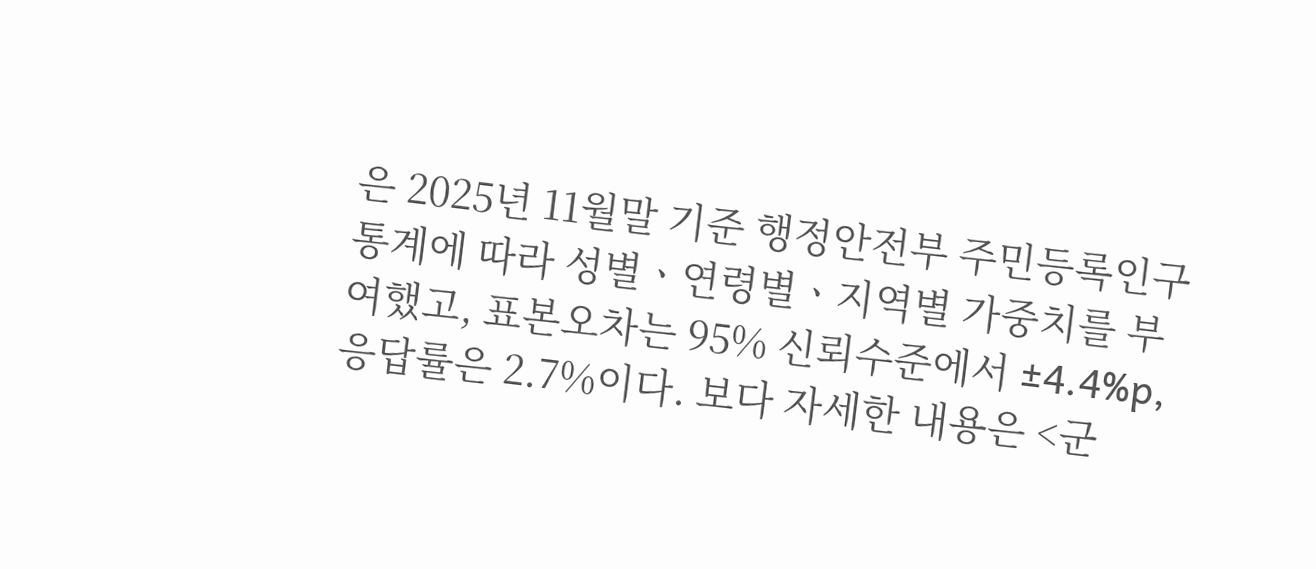은 2025년 11월말 기준 행정안전부 주민등록인구통계에 따라 성별ㆍ연령별ㆍ지역별 가중치를 부여했고, 표본오차는 95% 신뢰수준에서 ±4.4%p, 응답률은 2.7%이다. 보다 자세한 내용은 <군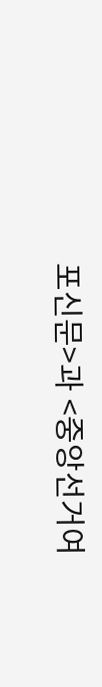포신문>과 <중앙선거여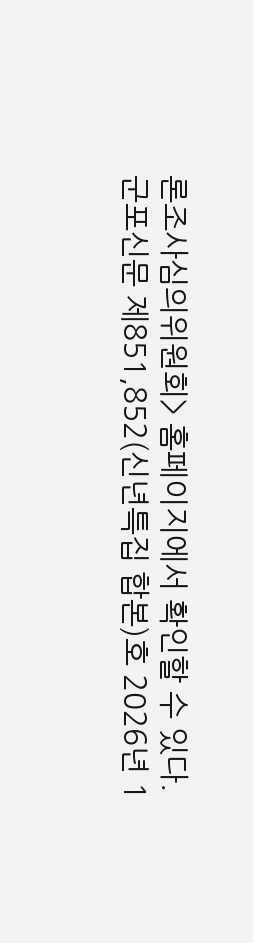론조사심의위원회> 홈페이지에서 확인할 수 있다.
군포신문 제851,852(신년특집 합본)호 2026년 1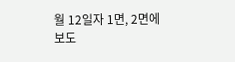월 12일자 1면, 2면에 보도